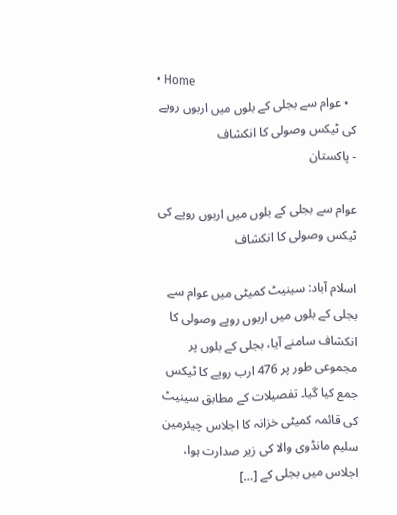• Home
  • عوام سے بجلی کے بلوں میں اربوں روپے کی ٹیکس وصولی کا انکشاف
- پاکستان

عوام سے بجلی کے بلوں میں اربوں روپے کی ٹیکس وصولی کا انکشاف

اسلام آباد: سینیٹ کمیٹی میں عوام سے بجلی کے بلوں میں اربوں روپے وصولی کا انکشاف سامنے آیا، بجلی کے بلوں پر مجموعی طور پر 476 ارب روپے کا ٹیکس جمع کیا گیا۔ تفصیلات کے مطابق سینیٹ کی قائمہ کمیٹی خزانہ کا اجلاس چیئرمین سلیم مانڈوی والا کی زیر صدارت ہوا، اجلاس میں بجلی کے […]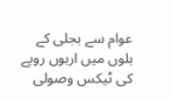عوام سے بجلی کے بلوں میں اربوں روپے کی ٹیکس وصولی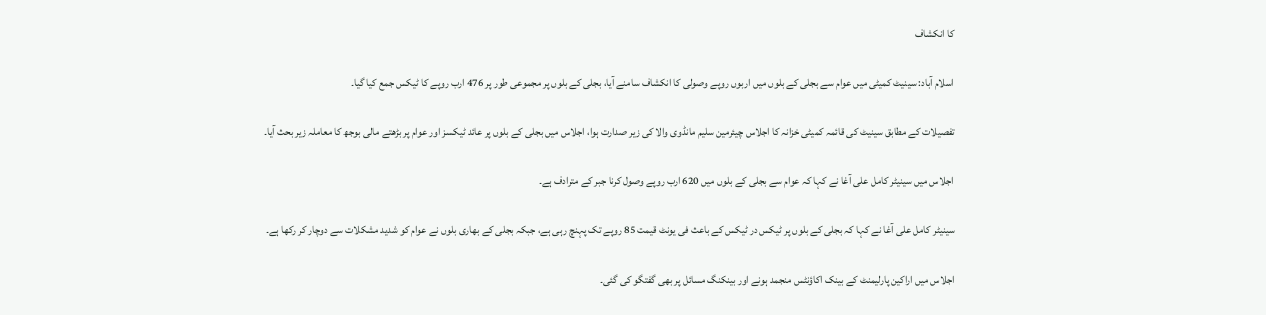کا انکشاف

اسلام آباد: سینیٹ کمیٹی میں عوام سے بجلی کے بلوں میں اربوں روپے وصولی کا انکشاف سامنے آیا، بجلی کے بلوں پر مجموعی طور پر 476 ارب روپے کا ٹیکس جمع کیا گیا۔

تفصیلات کے مطابق سینیٹ کی قائمہ کمیٹی خزانہ کا اجلاس چیئرمین سلیم مانڈوی والا کی زیر صدارت ہوا، اجلاس میں بجلی کے بلوں پر عائد ٹیکسز اور عوام پر بڑھتے مالی بوجھ کا معاملہ زیر بحث آیا۔

اجلاس میں سینیٹر کامل علی آغا نے کہا کہ عوام سے بجلی کے بلوں میں 620 ارب روپے وصول کرنا جبر کے مترادف ہے۔

سینیٹر کامل علی آغا نے کہا کہ بجلی کے بلوں پر ٹیکس در ٹیکس کے باعث فی یونٹ قیمت 85 روپے تک پہنچ رہی ہے، جبکہ بجلی کے بھاری بلوں نے عوام کو شدید مشکلات سے دوچار کر رکھا ہے۔

اجلاس میں اراکین پارلیمنٹ کے بینک اکاؤنٹس منجمد ہونے اور بینکنگ مسائل پر بھی گفتگو کی گئی۔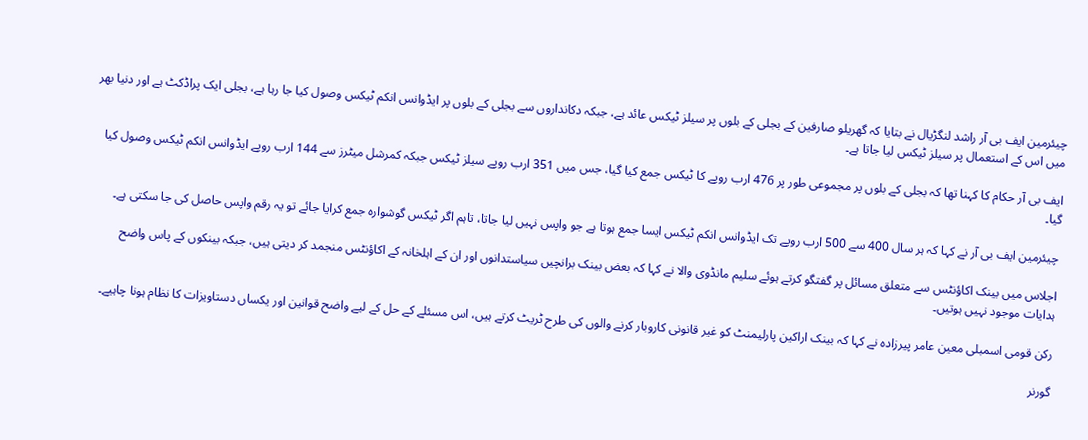چیئرمین ایف بی آر راشد لنگڑیال نے بتایا کہ گھریلو صارفین کے بجلی کے بلوں پر سیلز ٹیکس عائد ہے، جبکہ دکانداروں سے بجلی کے بلوں پر ایڈوانس انکم ٹیکس وصول کیا جا رہا ہے، بجلی ایک پراڈکٹ ہے اور دنیا بھر میں اس کے استعمال پر سیلز ٹیکس لیا جاتا ہے۔

ایف بی آر حکام کا کہنا تھا کہ بجلی کے بلوں پر مجموعی طور پر 476 ارب روپے کا ٹیکس جمع کیا گیا، جس میں 351 ارب روپے سیلز ٹیکس جبکہ کمرشل میٹرز سے 144 ارب روپے ایڈوانس انکم ٹیکس وصول کیا گیا۔

چیئرمین ایف بی آر نے کہا کہ ہر سال 400 سے 500 ارب روپے تک ایڈوانس انکم ٹیکس ایسا جمع ہوتا ہے جو واپس نہیں لیا جاتا، تاہم اگر ٹیکس گوشوارہ جمع کرایا جائے تو یہ رقم واپس حاصل کی جا سکتی ہے۔

اجلاس میں بینک اکاؤنٹس سے متعلق مسائل پر گفتگو کرتے ہوئے سلیم مانڈوی والا نے کہا کہ بعض بینک برانچیں سیاستدانوں اور ان کے اہلخانہ کے اکاؤنٹس منجمد کر دیتی ہیں، جبکہ بینکوں کے پاس واضح ہدایات موجود نہیں ہوتیں۔

رکن قومی اسمبلی معین عامر پیرزادہ نے کہا کہ بینک اراکین پارلیمنٹ کو غیر قانونی کاروبار کرنے والوں کی طرح ٹریٹ کرتے ہیں، اس مسئلے کے حل کے لیے واضح قوانین اور یکساں دستاویزات کا نظام ہونا چاہیے۔

گورنر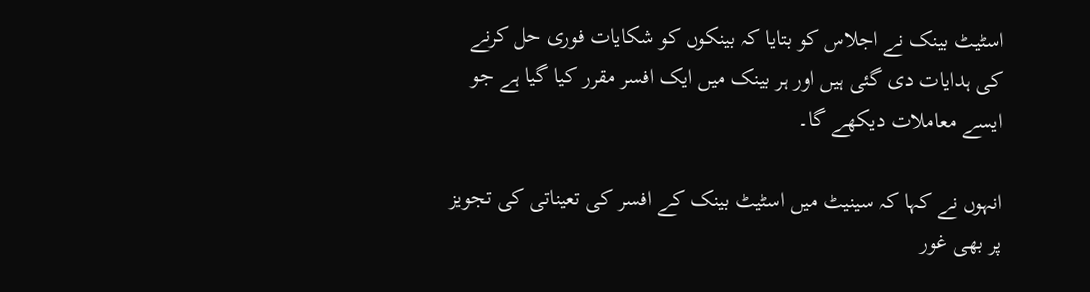اسٹیٹ بینک نے اجلاس کو بتایا کہ بینکوں کو شکایات فوری حل کرنے کی ہدایات دی گئی ہیں اور ہر بینک میں ایک افسر مقرر کیا گیا ہے جو ایسے معاملات دیکھے گا۔

انہوں نے کہا کہ سینیٹ میں اسٹیٹ بینک کے افسر کی تعیناتی کی تجویز پر بھی غور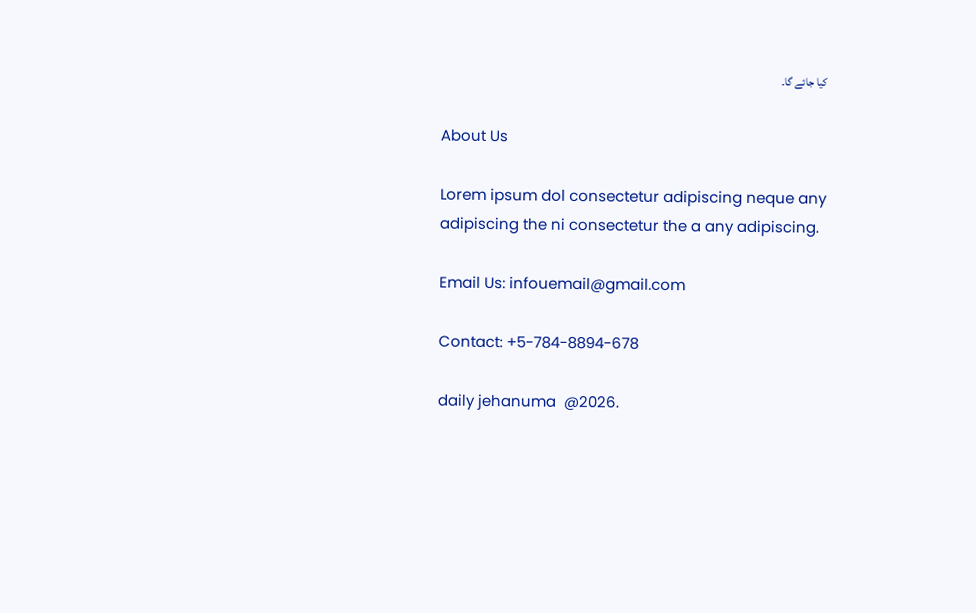کیا جائے گا۔

About Us

Lorem ipsum dol consectetur adipiscing neque any adipiscing the ni consectetur the a any adipiscing.

Email Us: infouemail@gmail.com

Contact: +5-784-8894-678

daily jehanuma  @2026.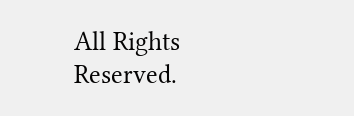All Rights Reserved.